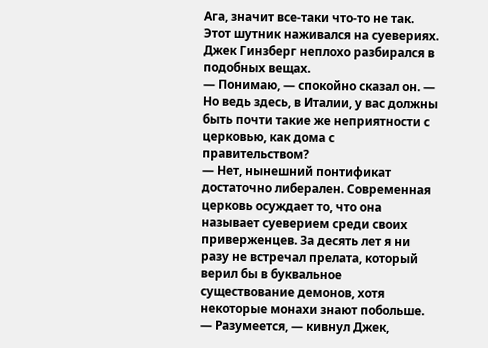Ага, значит все-таки что-то не так. Этот шутник наживался на суевериях. Джек Гинзберг неплохо разбирался в подобных вещах.
— Понимаю, — спокойно сказал он. — Но ведь здесь, в Италии, у вас должны быть почти такие же неприятности с церковью, как дома с правительством?
— Нет, нынешний понтификат достаточно либерален. Современная церковь осуждает то, что она называет суеверием среди своих приверженцев. За десять лет я ни разу не встречал прелата, который верил бы в буквальное существование демонов, хотя некоторые монахи знают побольше.
— Разумеется, — кивнул Джек,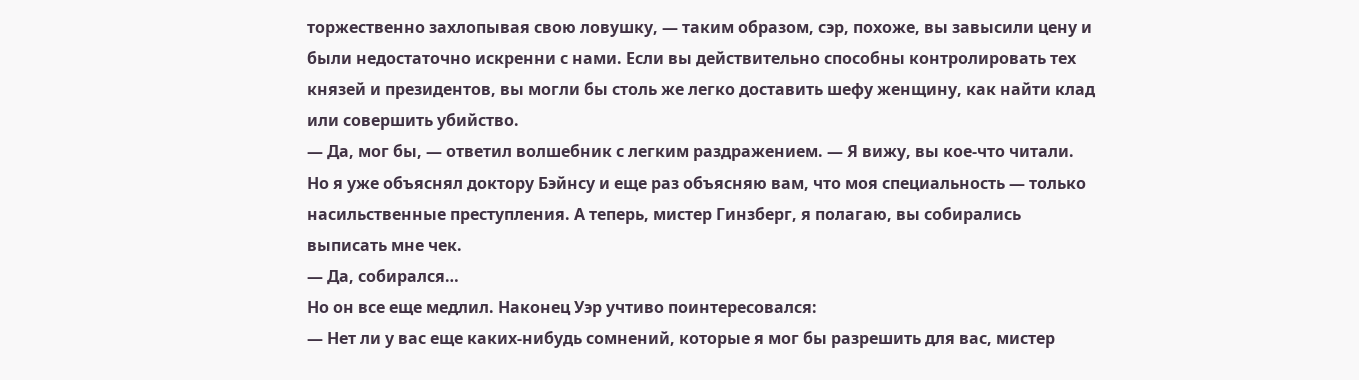торжественно захлопывая свою ловушку, — таким образом, сэр, похоже, вы завысили цену и были недостаточно искренни с нами. Если вы действительно способны контролировать тех князей и президентов, вы могли бы столь же легко доставить шефу женщину, как найти клад или совершить убийство.
— Да, мог бы, — ответил волшебник с легким раздражением. — Я вижу, вы кое-что читали. Но я уже объяснял доктору Бэйнсу и еще раз объясняю вам, что моя специальность — только насильственные преступления. А теперь, мистер Гинзберг, я полагаю, вы собирались выписать мне чек.
— Да, собирался…
Но он все еще медлил. Наконец Уэр учтиво поинтересовался:
— Нет ли у вас еще каких-нибудь сомнений, которые я мог бы разрешить для вас, мистер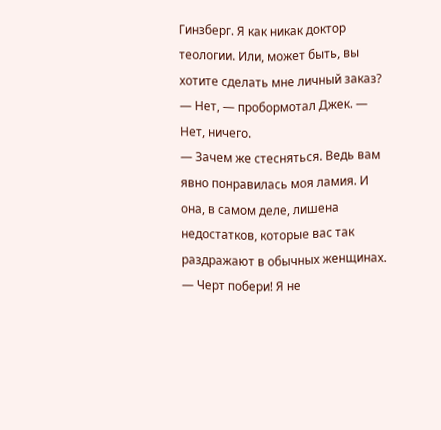Гинзберг. Я как никак доктор теологии. Или, может быть, вы хотите сделать мне личный заказ?
— Нет, — пробормотал Джек. — Нет, ничего.
— Зачем же стесняться. Ведь вам явно понравилась моя ламия. И она, в самом деле, лишена недостатков, которые вас так раздражают в обычных женщинах.
— Черт побери! Я не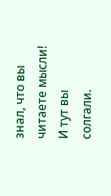знал, что вы читаете мысли! И тут вы солгали.